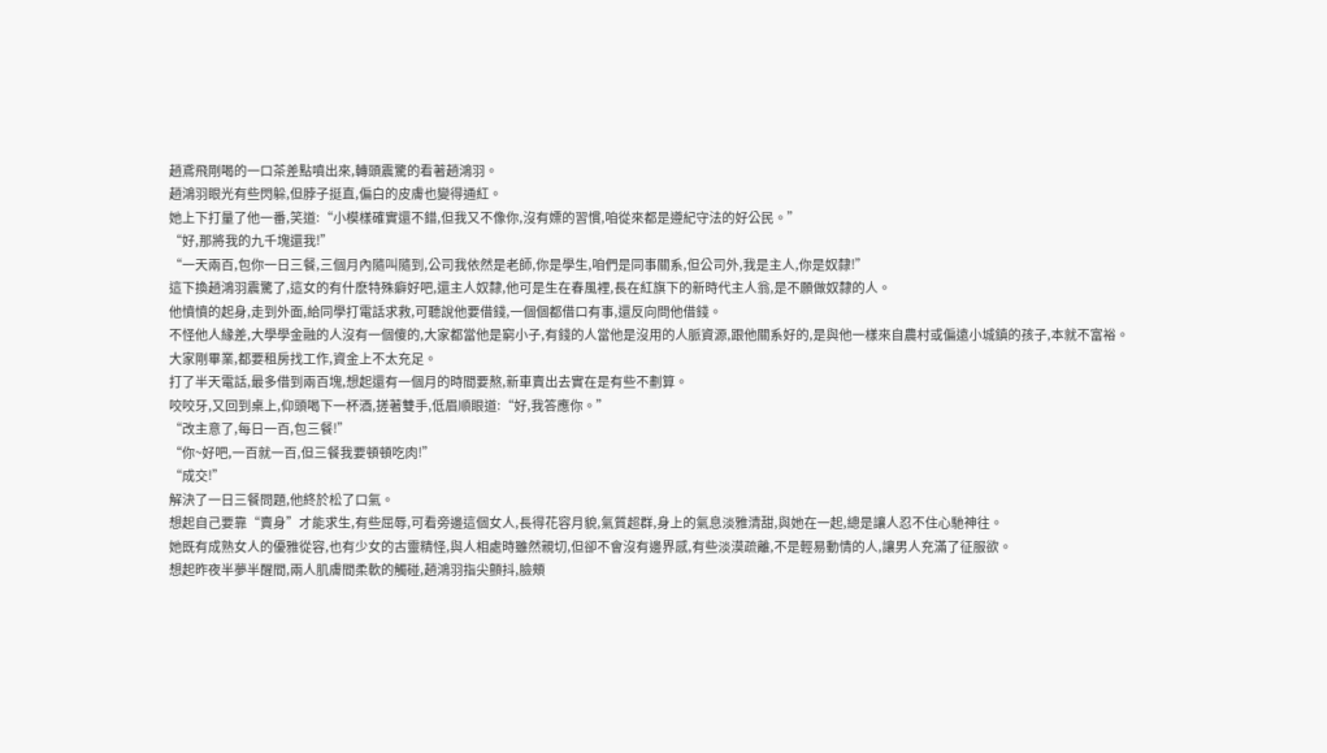趙鳶飛剛喝的一口茶差點噴出來,轉頭震驚的看著趙鴻羽。
趙鴻羽眼光有些閃躲,但脖子挺直,偏白的皮膚也變得通紅。
她上下打量了他一番,笑道:“小模樣確實還不錯,但我又不像你,沒有嫖的習慣,咱從來都是遵紀守法的好公民。”
“好,那將我的九千塊還我!”
“一天兩百,包你一日三餐,三個月內隨叫隨到,公司我依然是老師,你是學生,咱們是同事關系,但公司外,我是主人,你是奴隸!”
這下換趙鴻羽震驚了,這女的有什麽特殊癖好吧,還主人奴隸,他可是生在春風裡,長在紅旗下的新時代主人翁,是不願做奴隸的人。
他憤憤的起身,走到外面,給同學打電話求救,可聽說他要借錢,一個個都借口有事,還反向問他借錢。
不怪他人緣差,大學學金融的人沒有一個傻的,大家都當他是窮小子,有錢的人當他是沒用的人脈資源,跟他關系好的,是與他一樣來自農村或偏遠小城鎮的孩子,本就不富裕。
大家剛畢業,都要租房找工作,資金上不太充足。
打了半天電話,最多借到兩百塊,想起還有一個月的時間要熬,新車賣出去實在是有些不劃算。
咬咬牙,又回到桌上,仰頭喝下一杯酒,搓著雙手,低眉順眼道:“好,我答應你。”
“改主意了,每日一百,包三餐!”
“你~好吧,一百就一百,但三餐我要頓頓吃肉!”
“成交!”
解決了一日三餐問題,他終於松了口氣。
想起自己要靠“賣身”才能求生,有些屈辱,可看旁邊這個女人,長得花容月貌,氣質超群,身上的氣息淡雅清甜,與她在一起,總是讓人忍不住心馳神往。
她既有成熟女人的優雅從容,也有少女的古靈精怪,與人相處時雖然親切,但卻不會沒有邊界感,有些淡漠疏離,不是輕易動情的人,讓男人充滿了征服欲。
想起昨夜半夢半醒間,兩人肌膚間柔軟的觸碰,趙鴻羽指尖顫抖,臉頰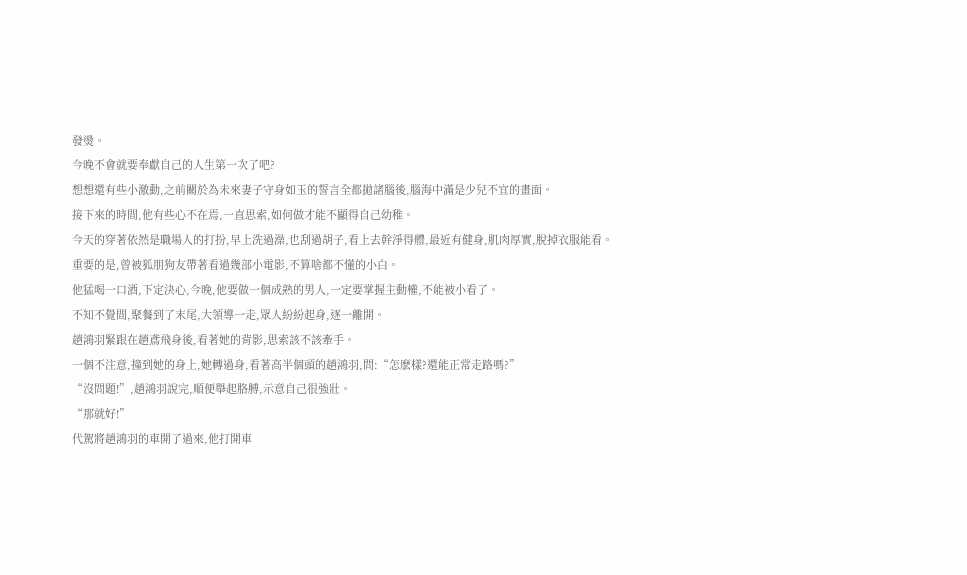發燙。
今晚不會就要奉獻自己的人生第一次了吧?
想想還有些小激動,之前關於為未來妻子守身如玉的誓言全都拋諸腦後,腦海中滿是少兒不宜的畫面。
接下來的時間,他有些心不在焉,一直思索,如何做才能不顯得自己幼稚。
今天的穿著依然是職場人的打扮,早上洗過澡,也刮過胡子,看上去幹淨得體,最近有健身,肌肉厚實,脫掉衣服能看。
重要的是,曾被狐朋狗友帶著看過幾部小電影,不算啥都不懂的小白。
他猛喝一口酒,下定決心,今晚,他要做一個成熟的男人,一定要掌握主動權,不能被小看了。
不知不覺間,聚餐到了末尾,大領導一走,眾人紛紛起身,逐一離開。
趙鴻羽緊跟在趙鳶飛身後,看著她的背影,思索該不該牽手。
一個不注意,撞到她的身上,她轉過身,看著高半個頭的趙鴻羽,問:“怎麽樣?還能正常走路嗎?”
“沒問題!”,趙鴻羽說完,順便舉起胳膊,示意自己很強壯。
“那就好!”
代駕將趙鴻羽的車開了過來,他打開車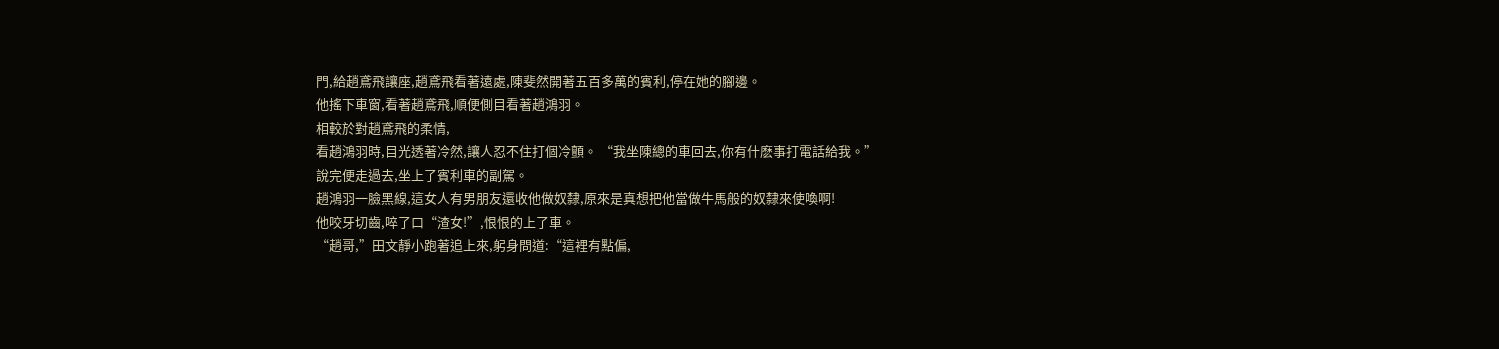門,給趙鳶飛讓座,趙鳶飛看著遠處,陳斐然開著五百多萬的賓利,停在她的腳邊。
他搖下車窗,看著趙鳶飛,順便側目看著趙鴻羽。
相較於對趙鳶飛的柔情,
看趙鴻羽時,目光透著冷然,讓人忍不住打個冷顫。 “我坐陳總的車回去,你有什麽事打電話給我。”
說完便走過去,坐上了賓利車的副駕。
趙鴻羽一臉黑線,這女人有男朋友還收他做奴隸,原來是真想把他當做牛馬般的奴隸來使喚啊!
他咬牙切齒,啐了口“渣女!”,恨恨的上了車。
“趙哥,”田文靜小跑著追上來,躬身問道:“這裡有點偏,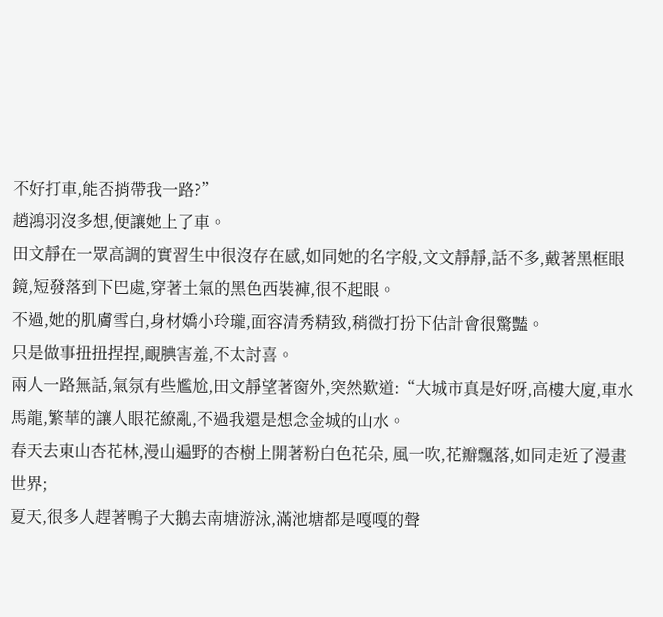不好打車,能否捎帶我一路?”
趙鴻羽沒多想,便讓她上了車。
田文靜在一眾高調的實習生中很沒存在感,如同她的名字般,文文靜靜,話不多,戴著黑框眼鏡,短發落到下巴處,穿著土氣的黑色西裝褲,很不起眼。
不過,她的肌膚雪白,身材嬌小玲瓏,面容清秀精致,稍微打扮下估計會很驚豔。
只是做事扭扭捏捏,靦腆害羞,不太討喜。
兩人一路無話,氣氛有些尷尬,田文靜望著窗外,突然歎道:“大城市真是好呀,高樓大廈,車水馬龍,繁華的讓人眼花繚亂,不過我還是想念金城的山水。
春天去東山杏花林,漫山遍野的杏樹上開著粉白色花朵, 風一吹,花瓣飄落,如同走近了漫畫世界;
夏天,很多人趕著鴨子大鵝去南塘游泳,滿池塘都是嘎嘎的聲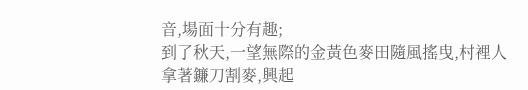音,場面十分有趣;
到了秋天,一望無際的金黃色麥田隨風搖曳,村裡人拿著鐮刀割麥,興起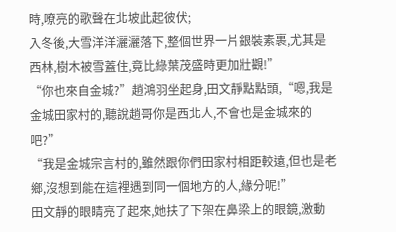時,嘹亮的歌聲在北坡此起彼伏;
入冬後,大雪洋洋灑灑落下,整個世界一片銀裝素裹,尤其是西林,樹木被雪蓋住,竟比綠葉茂盛時更加壯觀!”
“你也來自金城?”趙鴻羽坐起身,田文靜點點頭,“嗯,我是金城田家村的,聽說趙哥你是西北人,不會也是金城來的吧?”
“我是金城宗言村的,雖然跟你們田家村相距較遠,但也是老鄉,沒想到能在這裡遇到同一個地方的人,緣分呢!”
田文靜的眼睛亮了起來,她扶了下架在鼻梁上的眼鏡,激動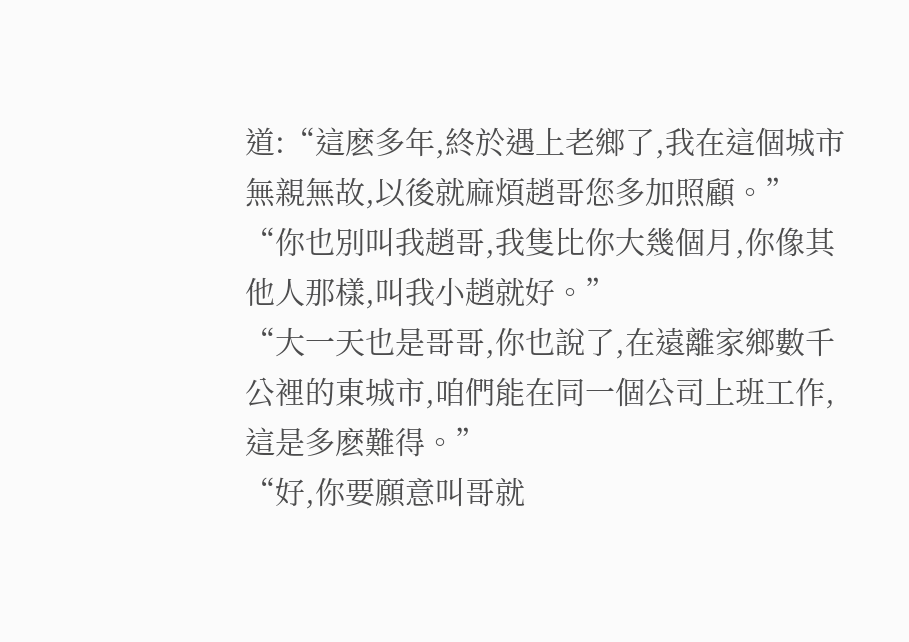道:“這麽多年,終於遇上老鄉了,我在這個城市無親無故,以後就麻煩趙哥您多加照顧。”
“你也別叫我趙哥,我隻比你大幾個月,你像其他人那樣,叫我小趙就好。”
“大一天也是哥哥,你也說了,在遠離家鄉數千公裡的東城市,咱們能在同一個公司上班工作,這是多麽難得。”
“好,你要願意叫哥就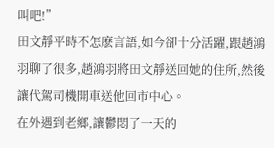叫吧!”
田文靜平時不怎麽言語,如今卻十分活躍,跟趙鴻羽聊了很多,趙鴻羽將田文靜送回她的住所,然後讓代駕司機開車送他回市中心。
在外遇到老鄉,讓鬱悶了一天的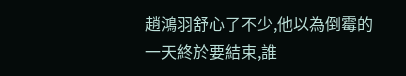趙鴻羽舒心了不少,他以為倒霉的一天終於要結束,誰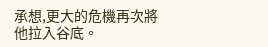承想,更大的危機再次將他拉入谷底。